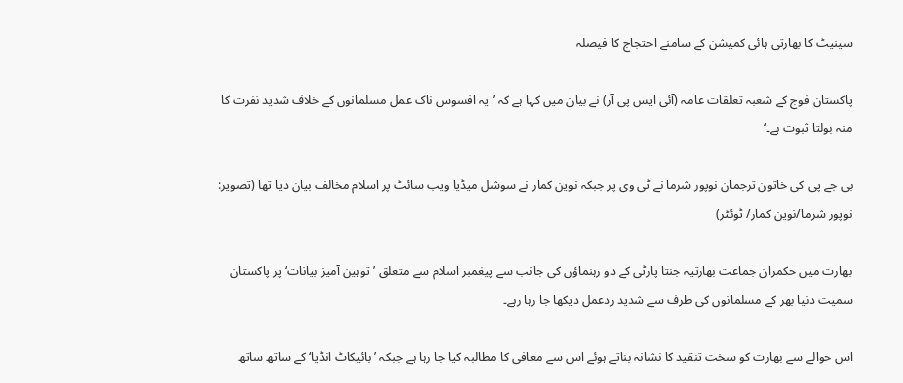سینیٹ کا بھارتی ہائی کمیشن کے سامنے احتجاج کا فیصلہ

پاکستان فوج کے شعبہ تعلقات عامہ (آئی ایس پی آر) نے بیان میں کہا ہے کہ ’یہ افسوس ناک عمل مسلمانوں کے خلاف شدید نفرت کا منہ بولتا ثبوت ہے۔‘

بی جے پی کی خاتون ترجمان نوپور شرما نے ٹی وی پر جبکہ نوین کمار نے سوشل میڈیا ویب سائٹ پر اسلام مخالف بیان دیا تھا (تصویر: نوپور شرما/نوین کمار/ ٹوئٹر)

بھارت میں حکمران جماعت بھارتیہ جنتا پارٹی کے دو رہنماؤں کی جانب سے پیغمبر اسلام سے متعلق ’توہین آمیز بیانات‘ پر پاکستان سمیت دنیا بھر کے مسلمانوں کی طرف سے شدید ردعمل دیکھا جا رہا رہے۔

اس حوالے سے بھارت کو سخت تنقید کا نشانہ بناتے ہوئے اس سے معافی کا مطالبہ کیا جا رہا ہے جبکہ ’بائیکاٹ انڈیا‘ کے ساتھ ساتھ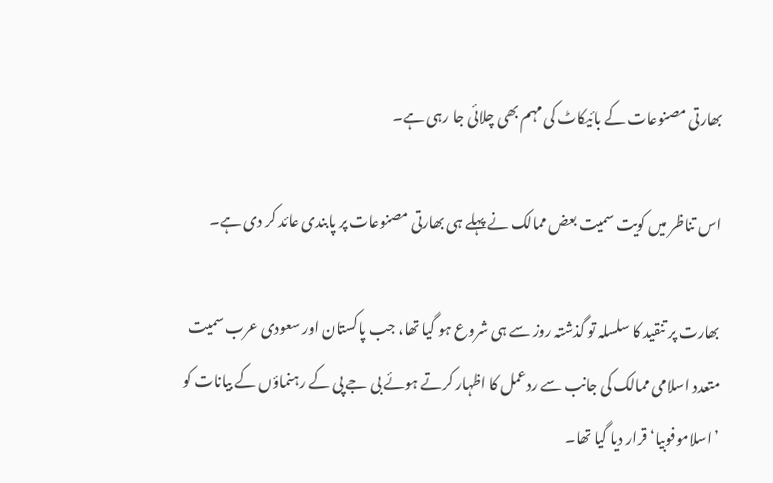بھارتی مصنوعات کے بائیکاٹ کی مہم بھی چلائی جا رہی ہے۔

اس تناظر میں کویت سمیت بعض ممالک نے پہلے ہی بھارتی مصنوعات پر پابندی عائد کر دی ہے۔

بھارت پر تنقید کا سلسلہ تو گذشتہ روز سے ہی شروع ہو گیا تھا، جب پاکستان اور سعودی عرب سمیت متعدد اسلامی ممالک کی جانب سے ردعمل کا اظہار کرتے ہوئے بی جے پی کے رہنماؤں کے بیانات کو ’اسلاموفوبیا‘ قرار دیا گیا تھا۔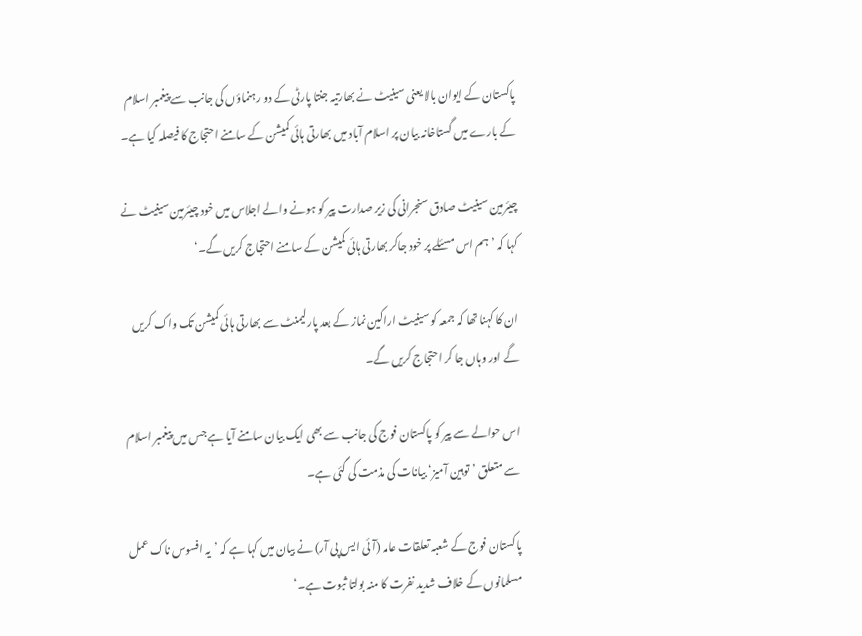پاکستان کے ایوان بالا یعنی سینیٹ نے بھارتیہ جنتا پارٹی کے دو رہنماؤں کی جانب سے پیغمبر اسلام کے بارے میں گستاخانہ بیان پر اسلام آباد میں بھارتی ہائی کمیشن کے سامنے احتجاج کا فیصلہ کیا ہے۔

چیئرمین سینیٹ صادق سنجرانی کی زیر صدارت پیر کو ہونے والے اجلاس میں خود چیئرمین سینیٹ نے کہا کہ ’ہم اس مسئلے پر خود جاکر بھارتی ہائی کمیشن کے سامنے احتجاج کریں گے۔‘

ان کا کہنا تھا کہ جمعہ کو سینیٹ اراکین نماز کے بعد پارلیمنٹ سے بھارتی ہائی کمیشن تک واک کریں گے اور وہاں جا کر احتجاج کریں گے۔

اس حوالے سے پیر کو پاکستان فوج کی جانب سے بھی ایک بیان سامنے آیا ہے جس میں پیغمبر اسلام سے متعلق ’توہین آمیز‘ بیانات کی مذمت کی گئی ہے۔

پاکستان فوج کے شعبہ تعلقات عامہ (آئی ایس پی آر) نے بیان میں کہا ہے کہ ’یہ افسوس ناک عمل مسلمانوں کے خلاف شدید نفرت کا منہ بولتا ثبوت ہے۔‘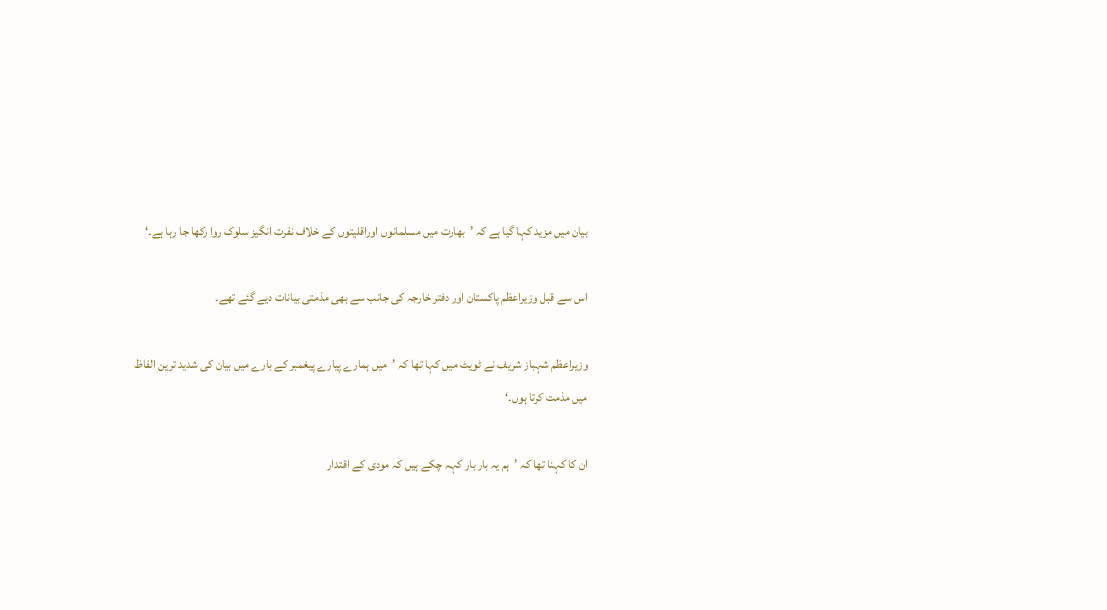بیان میں مزید کہا گیا ہے کہ ’بھارت میں مسلمانوں اوراقلیتوں کے خلاف نفرت انگیز سلوک روا رکھا جا رہا ہے۔‘

اس سے قبل وزیراعظم پاکستان اور دفتر خارجہ کی جانب سے بھی مذمتی بیانات دیے گئے تھے۔

وزیراعظم شہباز شریف نے ٹویٹ میں کہا تھا کہ ’میں ہمارے پیارے پیغمبر کے بارے میں بیان کی شدید ترین الفاظ میں مذمت کرتا ہوں۔‘

ان کا کہنا تھا کہ ’ہم یہ بار بار کہہ چکے ہیں کہ مودی کے اقتدار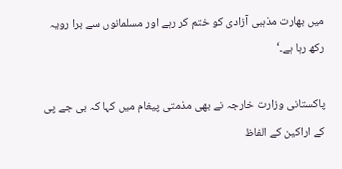میں بھارت مذہبی آزادی کو ختم کر رہے اور مسلمانوں سے برا رویہ رکھ رہا ہے۔‘

پاکستانی وزارت خارجہ نے بھی مذمتی پیغام میں کہا کہ بی جے پی کے اراکین کے الفاظ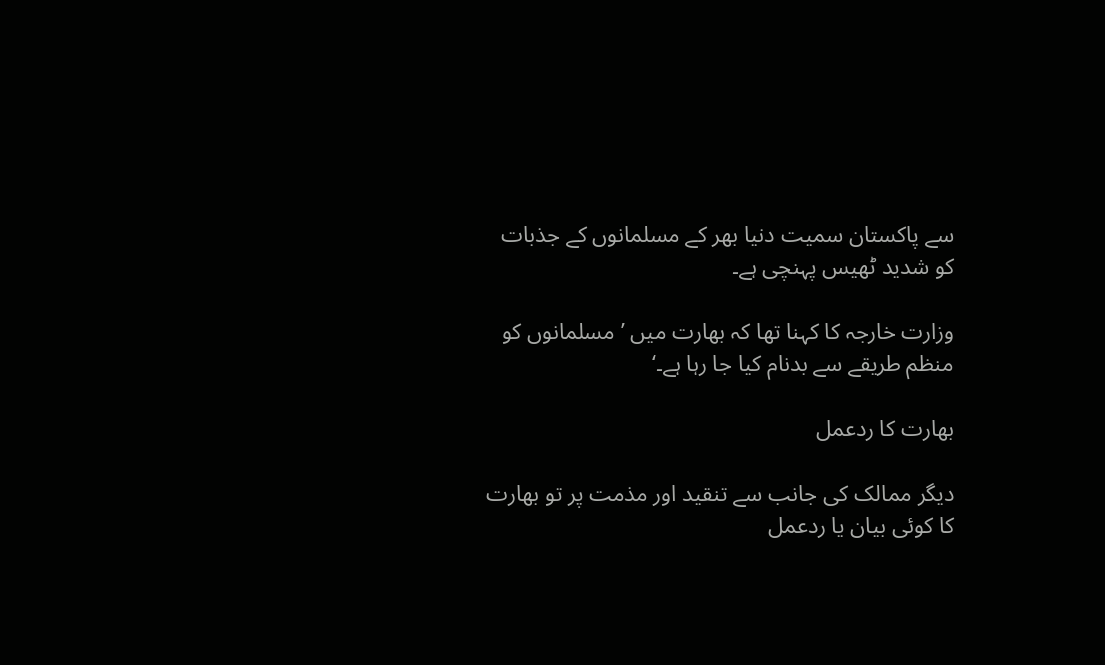سے پاکستان سمیت دنیا بھر کے مسلمانوں کے جذبات کو شدید ٹھیس پہنچی ہے۔

وزارت خارجہ کا کہنا تھا کہ بھارت میں ’مسلمانوں کو منظم طریقے سے بدنام کیا جا رہا ہے۔‘

بھارت کا ردعمل

دیگر ممالک کی جانب سے تنقید اور مذمت پر تو بھارت کا کوئی بیان یا ردعمل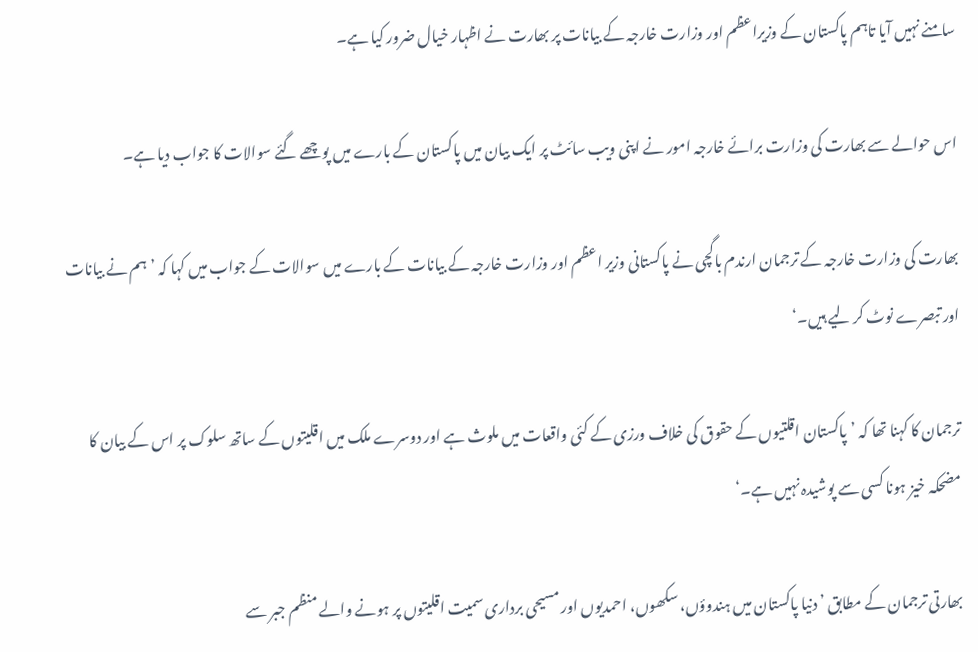سامنے نہیں آیا تاہم پاکستان کے وزیراعظم اور وزارت خارجہ کے بیانات پر بھارت نے اظہار خیال ضرور کیا ہے۔

اس حوالے سے بھارت کی وزارت برائے خارجہ امور نے اپنی ویب سائٹ پر ایک بیان میں پاکستان کے بارے میں پوچھے گئے سوالات کا جواب دیا ہے۔

بھارت کی وزارت خارجہ کے ترجمان ارندم باگچی نے پاکستانی وزیر اعظم اور وزارت خارجہ کے بیانات کے بارے میں سوالات کے جواب میں کہا کہ ’ہم نے بیانات اور تبصرے نوٹ کر لیے ہیں۔‘

ترجمان کا کہنا تھا کہ ’پاکستان اقلتیوں کے حقوق کی خلاف ورزی کے کئی واقعات میں ملوث ہے اور دوسرے ملک میں اقلیتوں کے ساتھ سلوک پر اس کے بیان کا مضحکہ خیز ہونا کسی سے پوشیدہ نہیں ہے۔‘

بھارتی ترجمان کے مطابق ’دنیا پاکستان میں ہندوؤں، سکھوں، احمدیوں اور مسیحی برداری سمیت اقلیتوں پر ہونے والے منظم جبر سے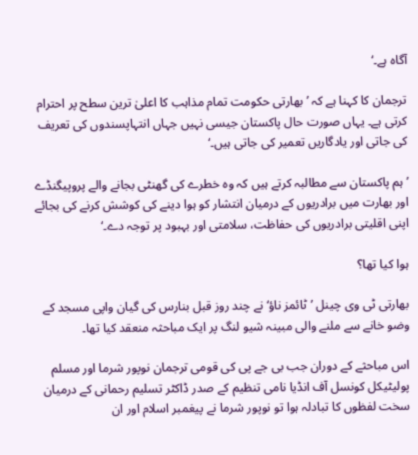آگاہ ہے۔‘

ترجمان کا کہنا ہے کہ ’بھارتی حکومت تمام مذاہب کا اعلیٰ ترین سطح پر احترام کرتی ہے۔ یہاں صورت حال پاکستان جیسی نہیں جہاں انتہاپسندوں کی تعریف کی جاتی اور یادگاریں تعمیر کی جاتی ہیں۔‘

’ہم پاکستان سے مطالبہ کرتے ہیں کہ وہ خطرے کی گھنٹی بجانے والے پروپیگنڈے اور بھارت میں برادریوں کے درمیان انتشار کو ہوا دینے کی کوشش کرنے کی بجائے اپنی اقلیتی برادریوں کی حفاظت، سلامتی اور بہبود پر توجہ دے۔‘

ہوا کیا تھا؟

بھارتی ٹی وی چینل ’ٹائمز ناؤ‘ نے چند روز قبل بنارس کی گیان واپی مسجد کے وضو خانے سے ملنے والی مبینہ شیو لنگ پر ایک مباحثہ منعقد کیا تھا۔

اس مباحثے کے دوران جب بی جے پی کی قومی ترجمان نوپور شرما اور مسلم پولیٹیکل کونسل آف انڈیا نامی تنظیم کے صدر ڈاکٹر تسلیم رحمانی کے درمیان سخت لفظوں کا تبادلہ ہوا تو نوپور شرما نے پیغمبر اسلام اور ان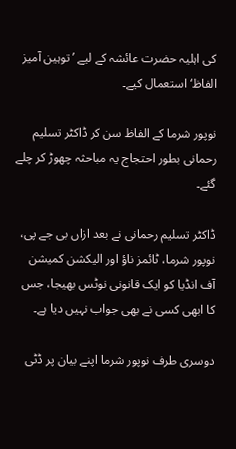کی اہلیہ حضرت عائشہ کے لیے ’توہین آمیز الفاظ‘ استعمال کیے۔

نوپور شرما کے الفاظ سن کر ڈاکٹر تسلیم رحمانی بطور احتجاج یہ مباحثہ چھوڑ کر چلے گئے۔

ڈاکٹر تسلیم رحمانی نے بعد ازاں بی جے پی، نوپور شرما، ٹائمز ناؤ اور الیکشن کمیشن آف انڈیا کو ایک قانونی نوٹس بھیجا، جس کا ابھی کسی نے بھی جواب نہیں دیا ہے۔

دوسری طرف نوپور شرما اپنے بیان پر ڈٹی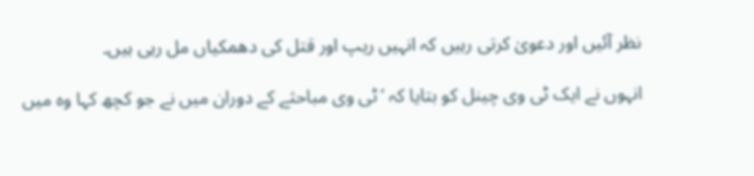نظر آئیں اور دعویٰ کرتی رہیں کہ انہیں ریپ اور قتل کی دھمکیاں مل رہی ہیں۔

انہوں نے ایک ٹی وی چینل کو بتایا کہ ’ٹی وی مباحثے کے دوران میں نے جو کچھ کہا وہ میں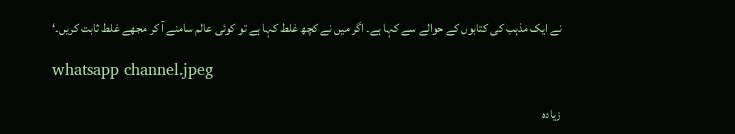نے ایک مذہب کی کتابوں کے حوالے سے کہا ہے۔ اگر میں نے کچھ غلط کہا ہے تو کوئی عالم سامنے آ کر مجھے غلط ثابت کریں۔‘

whatsapp channel.jpeg

زیادہ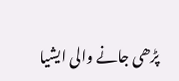پڑھی جانے والی ایشیا